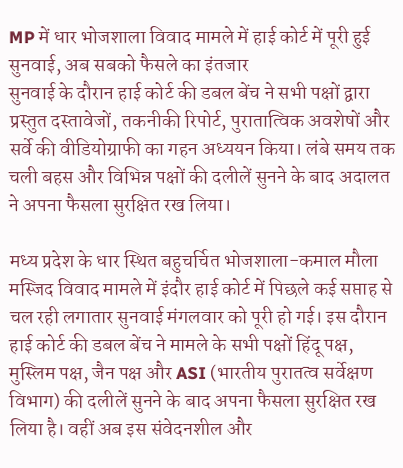MP में धार भोजशाला विवाद मामले में हाई कोर्ट में पूरी हुई सुनवाई, अब सबको फैसले का इंतजार
सुनवाई के दौरान हाई कोर्ट की डबल बेंच ने सभी पक्षों द्वारा प्रस्तुत दस्तावेजों, तकनीकी रिपोर्ट, पुरातात्विक अवशेषों और सर्वे की वीडियोग्राफी का गहन अध्ययन किया। लंबे समय तक चली बहस और विभिन्न पक्षों की दलीलें सुनने के बाद अदालत ने अपना फैसला सुरक्षित रख लिया।

मध्य प्रदेश के धार स्थित बहुचर्चित भोजशाला-कमाल मौला मस्जिद विवाद मामले में इंदौर हाई कोर्ट में पिछले कई सप्ताह से चल रही लगातार सुनवाई मंगलवार को पूरी हो गई। इस दौरान हाई कोर्ट की डबल बेंच ने मामले के सभी पक्षों हिंदू पक्ष, मुस्लिम पक्ष, जैन पक्ष और ASI (भारतीय पुरातत्व सर्वेक्षण विभाग) की दलीलें सुनने के बाद अपना फैसला सुरक्षित रख लिया है। वहीं अब इस संवेदनशील और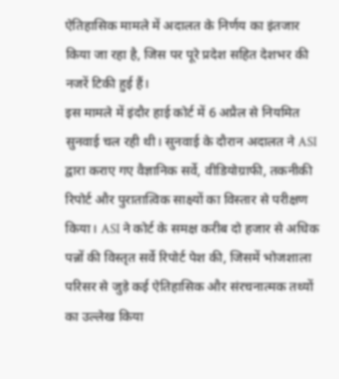ऐतिहासिक मामले में अदालत के निर्णय का इंतजार किया जा रहा है, जिस पर पूरे प्रदेश सहित देशभर की नजरें टिकी हुई हैं।
इस मामले में इंदौर हाई कोर्ट में 6 अप्रैल से नियमित सुनवाई चल रही थी। सुनवाई के दौरान अदालत ने ASI द्वारा कराए गए वैज्ञानिक सर्वे, वीडियोग्राफी, तकनीकी रिपोर्ट और पुरातात्विक साक्ष्यों का विस्तार से परीक्षण किया। ASI ने कोर्ट के समक्ष करीब दो हजार से अधिक पन्नों की विस्तृत सर्वे रिपोर्ट पेश की, जिसमें भोजशाला परिसर से जुड़े कई ऐतिहासिक और संरचनात्मक तथ्यों का उल्लेख किया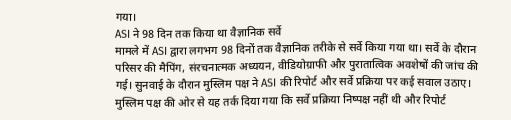गया।
ASI ने 98 दिन तक किया था वैज्ञानिक सर्वे
मामले में ASI द्वारा लगभग 98 दिनों तक वैज्ञानिक तरीके से सर्वे किया गया था। सर्वे के दौरान परिसर की मैपिंग, संरचनात्मक अध्ययन, वीडियोग्राफी और पुरातात्विक अवशेषों की जांच की गई। सुनवाई के दौरान मुस्लिम पक्ष ने ASI की रिपोर्ट और सर्वे प्रक्रिया पर कई सवाल उठाए। मुस्लिम पक्ष की ओर से यह तर्क दिया गया कि सर्वे प्रक्रिया निष्पक्ष नहीं थी और रिपोर्ट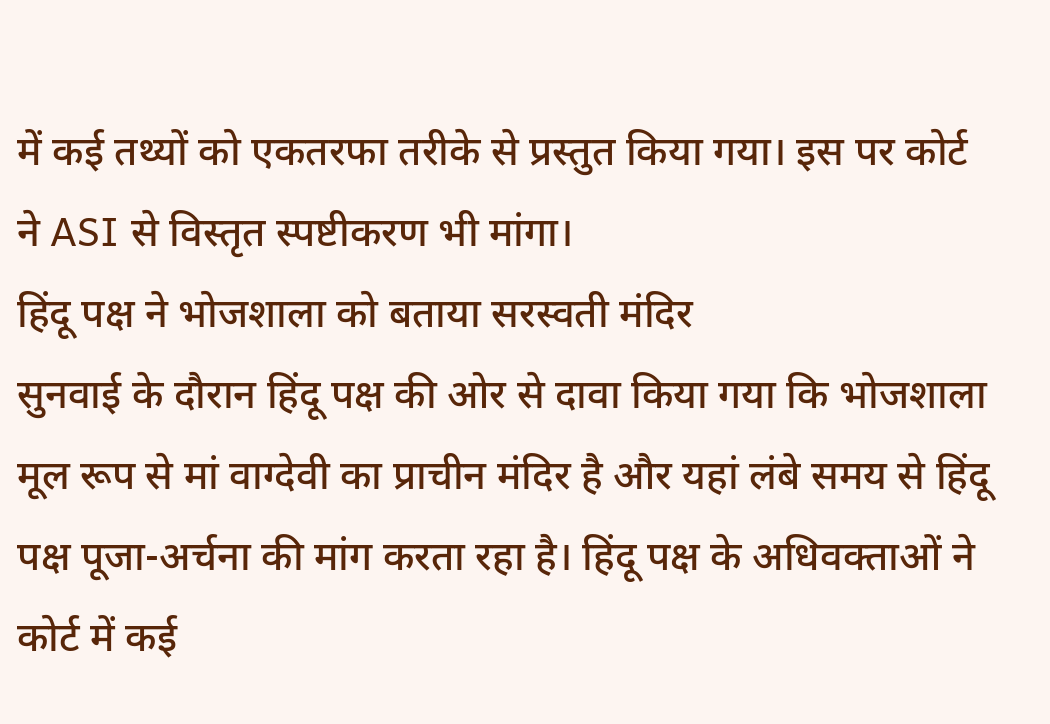में कई तथ्यों को एकतरफा तरीके से प्रस्तुत किया गया। इस पर कोर्ट ने ASI से विस्तृत स्पष्टीकरण भी मांगा।
हिंदू पक्ष ने भोजशाला को बताया सरस्वती मंदिर
सुनवाई के दौरान हिंदू पक्ष की ओर से दावा किया गया कि भोजशाला मूल रूप से मां वाग्देवी का प्राचीन मंदिर है और यहां लंबे समय से हिंदू पक्ष पूजा-अर्चना की मांग करता रहा है। हिंदू पक्ष के अधिवक्ताओं ने कोर्ट में कई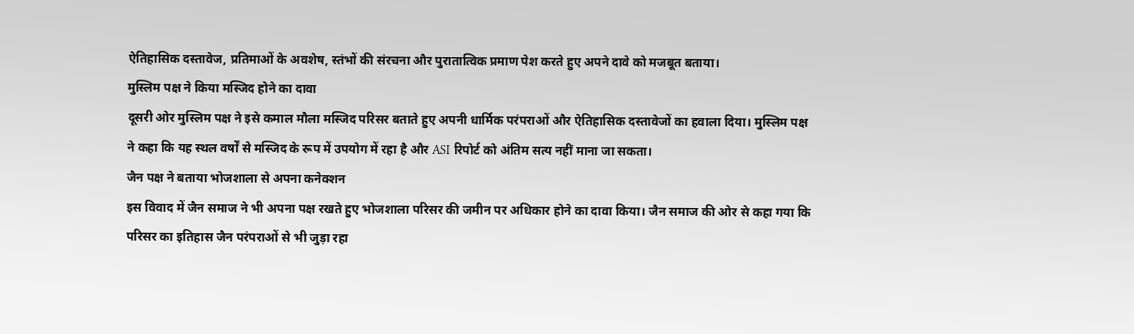ऐतिहासिक दस्तावेज, प्रतिमाओं के अवशेष, स्तंभों की संरचना और पुरातात्विक प्रमाण पेश करते हुए अपने दावे को मजबूत बताया।
मुस्लिम पक्ष ने किया मस्जिद होने का दावा
दूसरी ओर मुस्लिम पक्ष ने इसे कमाल मौला मस्जिद परिसर बताते हुए अपनी धार्मिक परंपराओं और ऐतिहासिक दस्तावेजों का हवाला दिया। मुस्लिम पक्ष ने कहा कि यह स्थल वर्षों से मस्जिद के रूप में उपयोग में रहा है और ASI रिपोर्ट को अंतिम सत्य नहीं माना जा सकता।
जैन पक्ष ने बताया भोजशाला से अपना कनेक्शन
इस विवाद में जैन समाज ने भी अपना पक्ष रखते हुए भोजशाला परिसर की जमीन पर अधिकार होने का दावा किया। जैन समाज की ओर से कहा गया कि परिसर का इतिहास जैन परंपराओं से भी जुड़ा रहा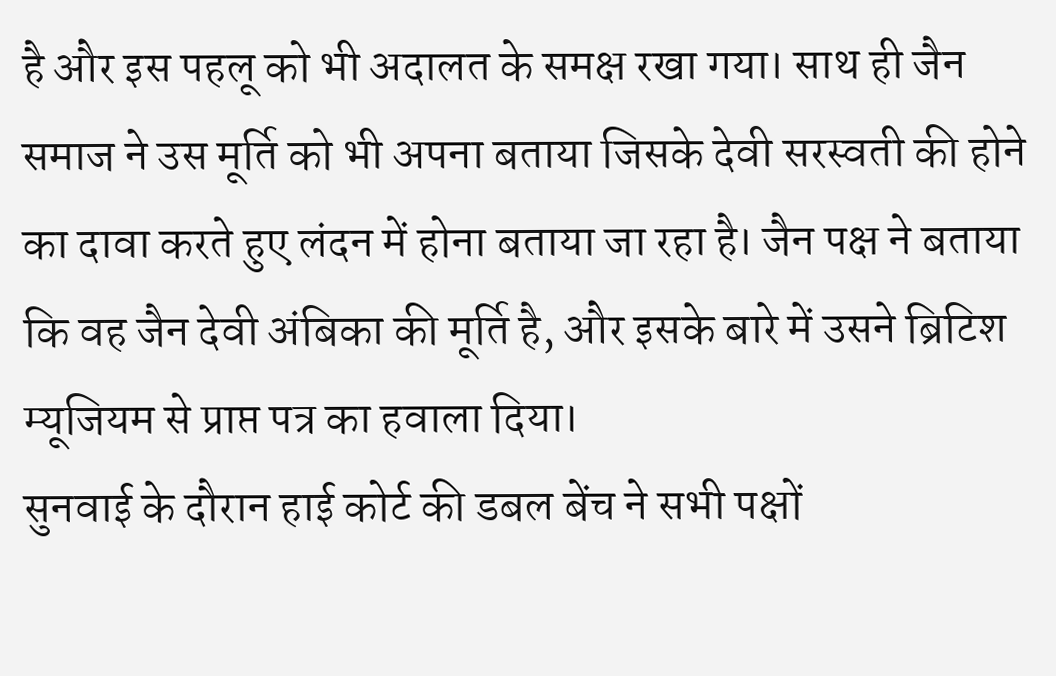है और इस पहलू को भी अदालत के समक्ष रखा गया। साथ ही जैन समाज ने उस मूर्ति को भी अपना बताया जिसके देवी सरस्वती की होने का दावा करते हुए लंदन में होना बताया जा रहा है। जैन पक्ष ने बताया कि वह जैन देवी अंबिका की मूर्ति है, और इसके बारे में उसने ब्रिटिश म्यूजियम से प्राप्त पत्र का हवाला दिया।
सुनवाई के दौरान हाई कोर्ट की डबल बेंच ने सभी पक्षों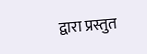द्वारा प्रस्तुत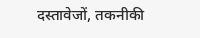दस्तावेजों, तकनीकी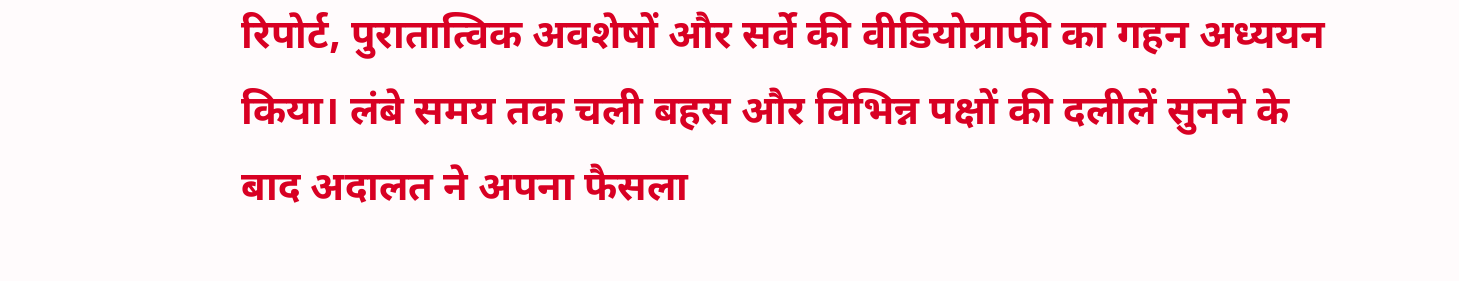रिपोर्ट, पुरातात्विक अवशेषों और सर्वे की वीडियोग्राफी का गहन अध्ययन किया। लंबे समय तक चली बहस और विभिन्न पक्षों की दलीलें सुनने के बाद अदालत ने अपना फैसला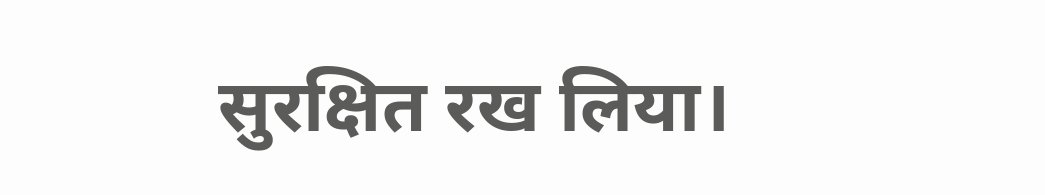सुरक्षित रख लिया।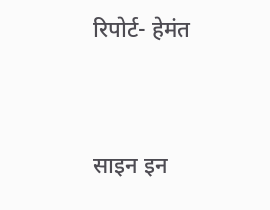रिपोर्ट- हेमंत




साइन इन